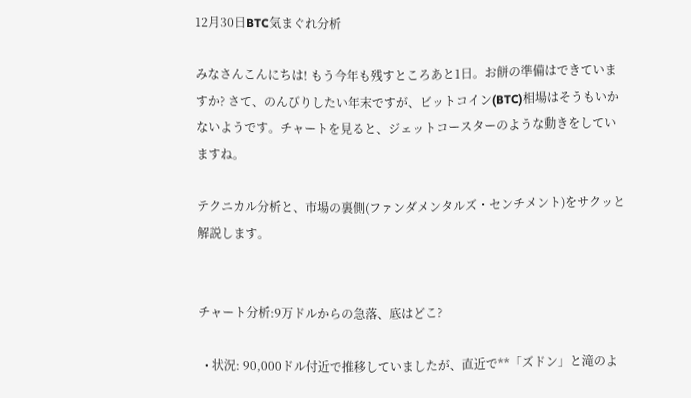12月30日BTC気まぐれ分析

みなさんこんにちは! もう今年も残すところあと1日。お餅の準備はできていますか? さて、のんびりしたい年末ですが、ビットコイン(BTC)相場はそうもいかないようです。チャートを見ると、ジェットコースターのような動きをしていますね。

テクニカル分析と、市場の裏側(ファンダメンタルズ・センチメント)をサクッと解説します。


チャート分析:9万ドルからの急落、底はどこ?

  • 状況: 90,000ドル付近で推移していましたが、直近で**「ズドン」と滝のよ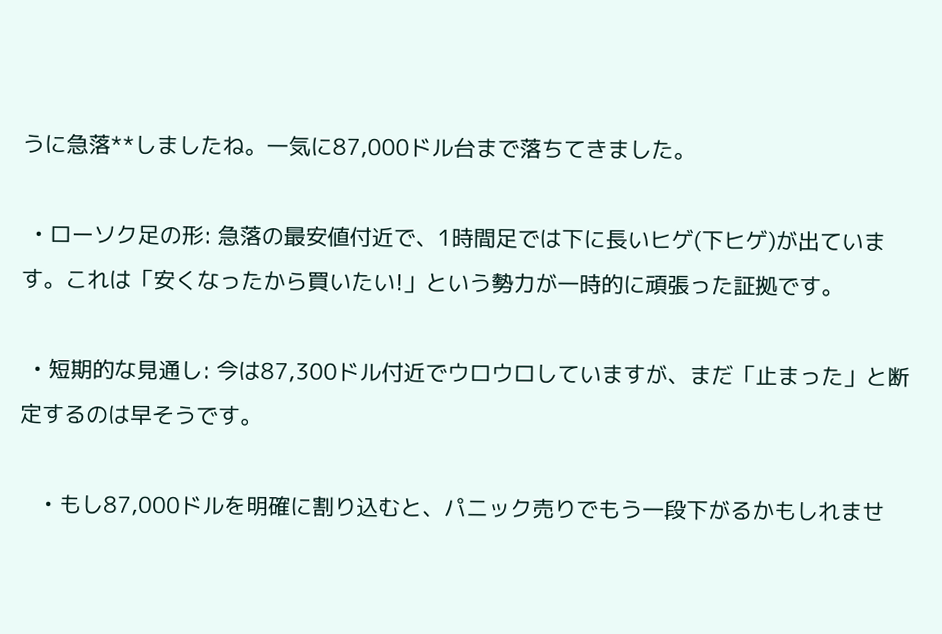うに急落**しましたね。一気に87,000ドル台まで落ちてきました。

  • ローソク足の形: 急落の最安値付近で、1時間足では下に長いヒゲ(下ヒゲ)が出ています。これは「安くなったから買いたい!」という勢力が一時的に頑張った証拠です。

  • 短期的な見通し: 今は87,300ドル付近でウロウロしていますが、まだ「止まった」と断定するのは早そうです。

    • もし87,000ドルを明確に割り込むと、パニック売りでもう一段下がるかもしれませ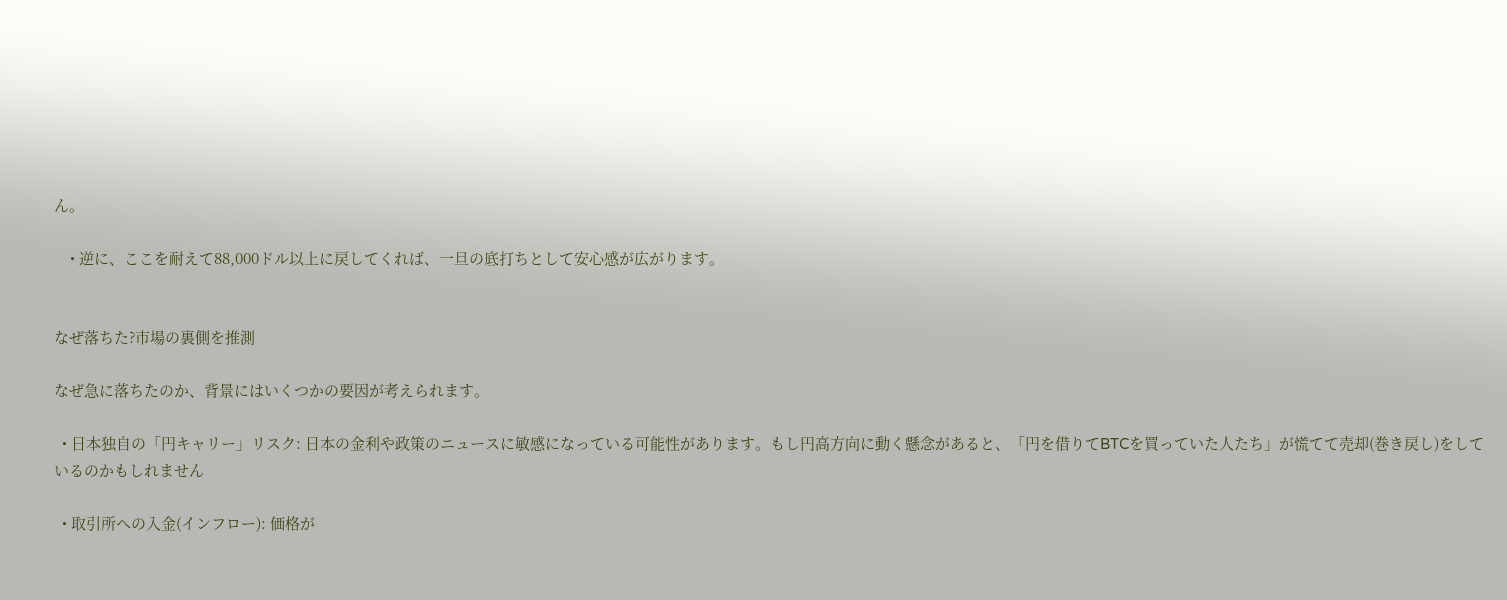ん。

    • 逆に、ここを耐えて88,000ドル以上に戻してくれば、一旦の底打ちとして安心感が広がります。


なぜ落ちた?市場の裏側を推測

なぜ急に落ちたのか、背景にはいくつかの要因が考えられます。

  • 日本独自の「円キャリー」リスク: 日本の金利や政策のニュースに敏感になっている可能性があります。もし円高方向に動く懸念があると、「円を借りてBTCを買っていた人たち」が慌てて売却(巻き戻し)をしているのかもしれません

  • 取引所への入金(インフロー): 価格が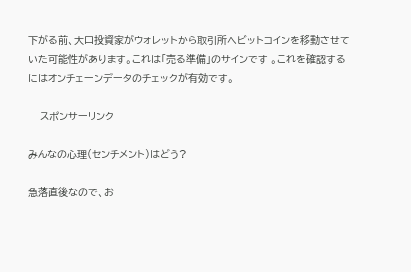下がる前、大口投資家がウォレットから取引所へビットコインを移動させていた可能性があります。これは「売る準備」のサインです 。これを確認するにはオンチェーンデータのチェックが有効です。

    スポンサーリンク

みんなの心理(センチメント)はどう?

急落直後なので、お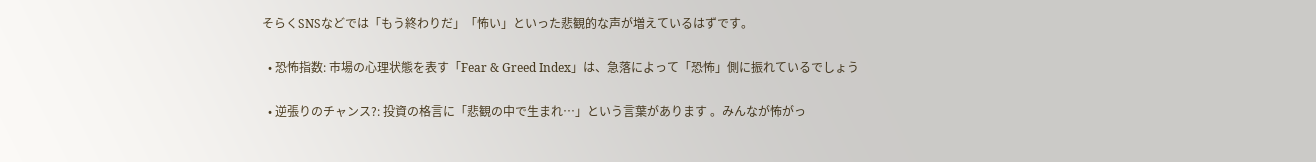そらくSNSなどでは「もう終わりだ」「怖い」といった悲観的な声が増えているはずです。

  • 恐怖指数: 市場の心理状態を表す「Fear & Greed Index」は、急落によって「恐怖」側に振れているでしょう

  • 逆張りのチャンス?: 投資の格言に「悲観の中で生まれ…」という言葉があります 。みんなが怖がっ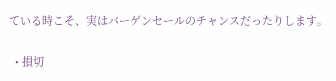ている時こそ、実はバーゲンセールのチャンスだったりします。

  • 損切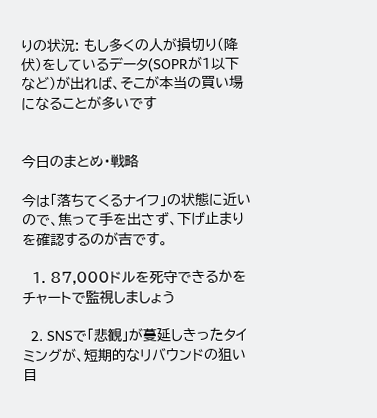りの状況: もし多くの人が損切り(降伏)をしているデータ(SOPRが1以下など)が出れば、そこが本当の買い場になることが多いです


今日のまとめ・戦略

今は「落ちてくるナイフ」の状態に近いので、焦って手を出さず、下げ止まりを確認するのが吉です。

  1. 87,000ドルを死守できるかをチャートで監視しましょう

  2. SNSで「悲観」が蔓延しきったタイミングが、短期的なリバウンドの狙い目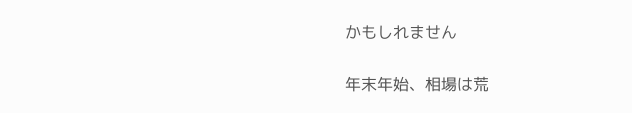かもしれません

年末年始、相場は荒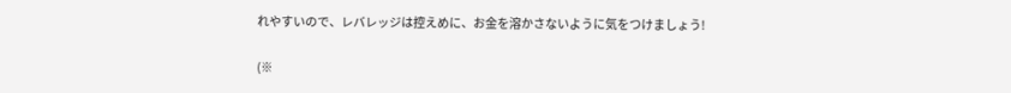れやすいので、レバレッジは控えめに、お金を溶かさないように気をつけましょう!

(※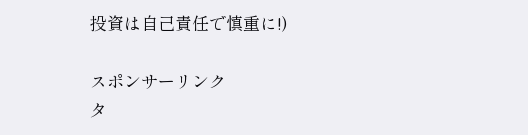投資は自己責任で慎重に!)

スポンサーリンク
タ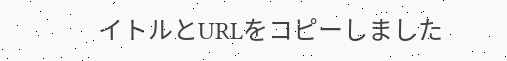イトルとURLをコピーしました